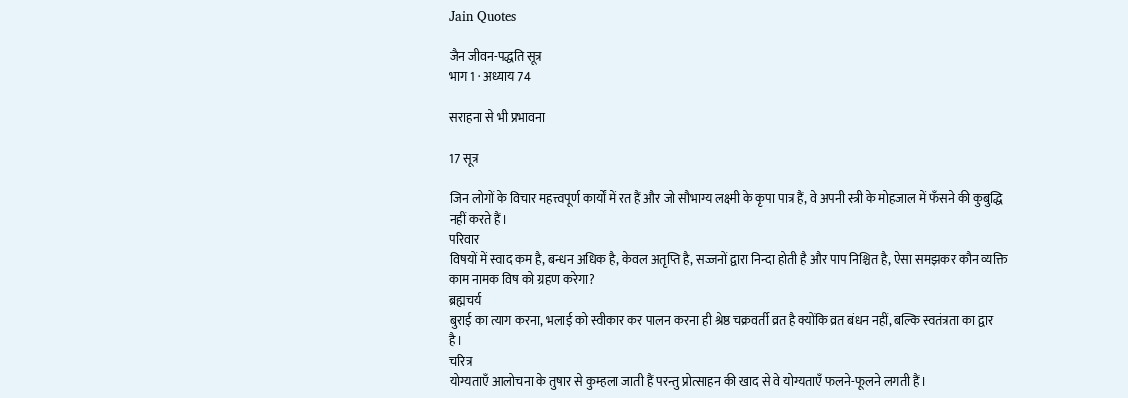Jain Quotes

जैन जीवन-पद्धति सूत्र
भाग 1 · अध्याय 74

सराहना से भी प्रभावना

17 सूत्र

जिन लोगों के विचार महत्त्वपूर्ण कार्यों में रत हैं और जो सौभाग्य लक्ष्मी के कृपा पात्र हैं, वे अपनी स्त्री के मोहजाल में फँसने की कुबुद्धि नहीं करते हैं।
परिवार
विषयों में स्वाद कम है, बन्धन अधिक है, केवल अतृप्ति है, सज्जनों द्वारा निन्दा होती है और पाप निश्चित है, ऐसा समझकर कौन व्यक्ति काम नामक विष को ग्रहण करेगा?
ब्रह्मचर्य
बुराई का त्याग करना, भलाई को स्वीकार कर पालन करना ही श्रेष्ठ चक्रवर्ती व्रत है क्योंकि व्रत बंधन नहीं, बल्कि स्वतंत्रता का द्वार है।
चरित्र
योग्यताएँ आलोचना के तुषार से कुम्हला जाती हैं परन्तु प्रोत्साहन की खाद से वे योग्यताएँ फलने-फूलने लगती हैं।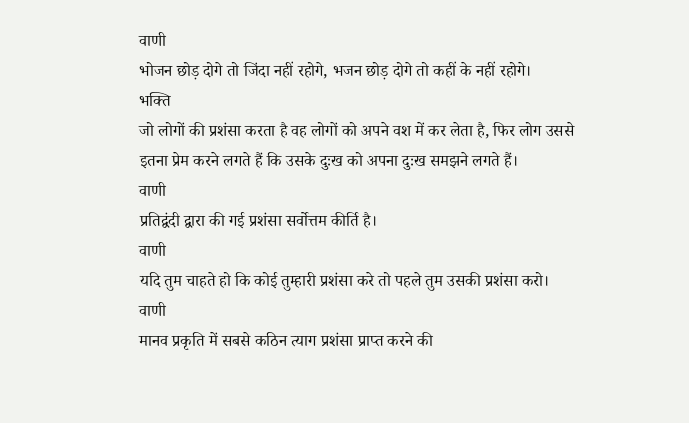वाणी
भोजन छोड़ दोगे तो जिंदा नहीं रहोगे, भजन छोड़ दोगे तो कहीं के नहीं रहोगे।
भक्ति
जो लोगों की प्रशंसा करता है वह लोगों को अपने वश में कर लेता है, फिर लोग उससे इतना प्रेम करने लगते हैं कि उसके दुःख को अपना दुःख समझने लगते हैं।
वाणी
प्रतिद्वंदी द्वारा की गई प्रशंसा सर्वोत्तम कीर्ति है।
वाणी
यदि तुम चाहते हो कि कोई तुम्हारी प्रशंसा करे तो पहले तुम उसकी प्रशंसा करो।
वाणी
मानव प्रकृति में सबसे कठिन त्याग प्रशंसा प्राप्त करने की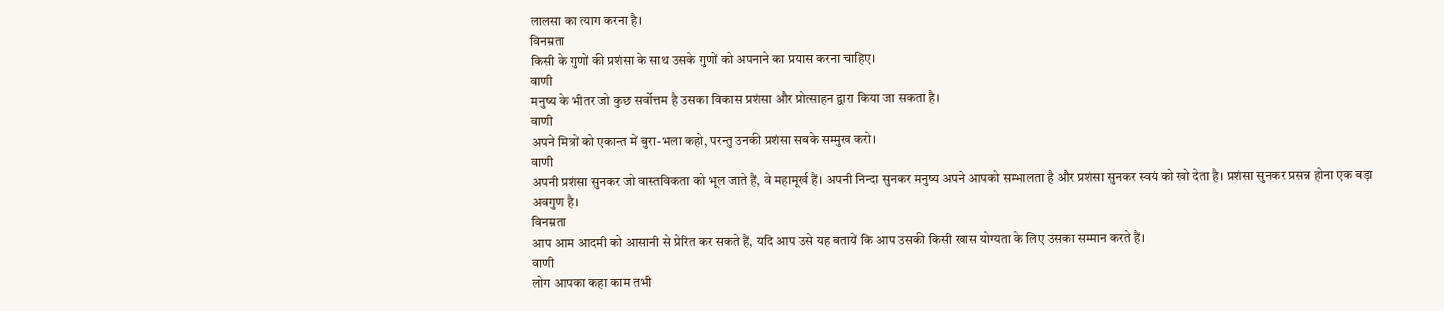लालसा का त्याग करना है।
विनम्रता
किसी के गुणों की प्रशंसा के साथ उसके गुणों को अपनाने का प्रयास करना चाहिए।
वाणी
मनुष्य के भीतर जो कुछ सर्वोत्तम है उसका विकास प्रशंसा और प्रोत्साहन द्वारा किया जा सकता है।
वाणी
अपने मित्रों को एकान्त में बुरा-भला कहो, परन्तु उनकी प्रशंसा सबके सम्मुख करो।
वाणी
अपनी प्रशंसा सुनकर जो वास्तविकता को भूल जाते हैं, वे महामूर्ख हैं। अपनी निन्दा सुनकर मनुष्य अपने आपको सम्भालता है और प्रशंसा सुनकर स्वयं को खो देता है। प्रशंसा सुनकर प्रसन्न होना एक बड़ा अवगुण है।
विनम्रता
आप आम आदमी को आसानी से प्रेरित कर सकते हैं, यदि आप उसे यह बतायें कि आप उसकी किसी खास योग्यता के लिए उसका सम्मान करते हैं।
वाणी
लोग आपका कहा काम तभी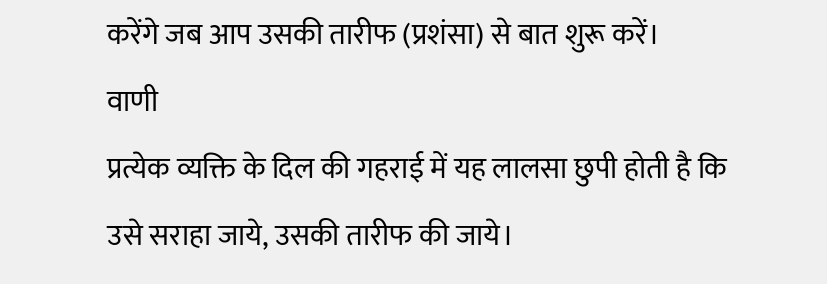करेंगे जब आप उसकी तारीफ (प्रशंसा) से बात शुरू करें।
वाणी
प्रत्येक व्यक्ति के दिल की गहराई में यह लालसा छुपी होती है कि उसे सराहा जाये, उसकी तारीफ की जाये।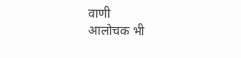वाणी
आलोचक भी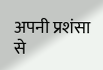अपनी प्रशंसा से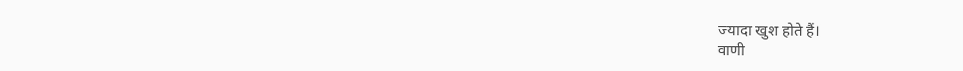ज्यादा खुश होते हैं।
वाणी